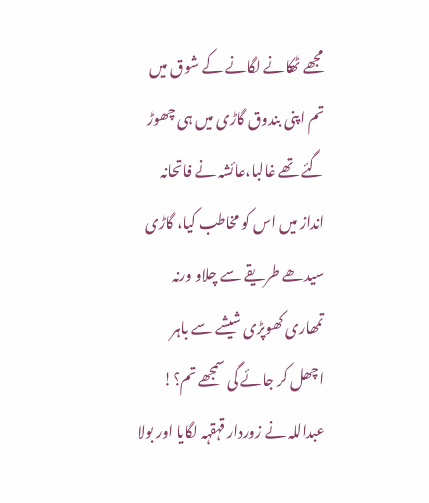مجھے ٹھکانے لگانے کے شوق میں تم اپنی بندوق گاڑی میں ہی چھوڑ گئے تھے غالبا،عائشہ نے فاتحانہ انداز میں اس کو مخاطب کیا، گاڑی سیدھے طریقے سے چلاو ورنہ تمھاری کھوپڑی شیشے سے باہر اچھل کر جائے گی سمجھے تم؟!
عبداللہ نے زوردار قہقہہ لگایا اور بولا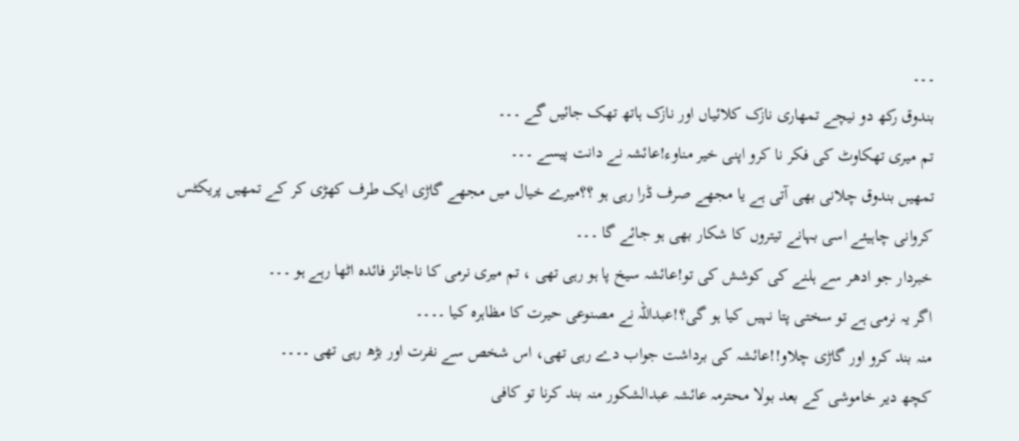۔۔۔
بندوق رکھ دو نیچے تمھاری نازک کلائیاں اور نازک ہاتھ تھک جائیں گے ۔۔۔
تم میری تھکاوٹ کی فکر نا کرو اپنی خیر مناوء!عائشہ نے دانت پیسے ۔۔۔
تمھیں بندوق چلانی بھی آتی ہے یا مجھے صرف ڈرا رہی ہو ؟؟میرے خیال میں مجھے گاڑی ایک طرف کھڑی کر کے تمھیں پریکٹس کروانی چاہیئے اسی بہانے تیتروں کا شکار بھی ہو جائے گا ۔۔۔
خبردار جو ادھر سے ہلنے کی کوشش کی تو!عائشہ سیخ پا ہو رہی تھی ، تم میری نرمی کا ناجائز فائدہ اٹھا رہے ہو ۔۔۔
اگر یہ نرمی ہے تو سختی پتا نہیں کیا ہو گی؟!عبداللہ نے مصنوعی حیرت کا مظاہرہ کیا ۔۔۔۔
منہ بند کرو اور گاڑی چلاو!!عائشہ کی برداشت جواب دے رہی تھی، اس شخص سے نفرت اور بڑھ رہی تھی ۔۔۔۔
کچھ دیر خاموشی کے بعد بولا محترمہ عائشہ عبدالشکور منہ بند کرنا تو کافی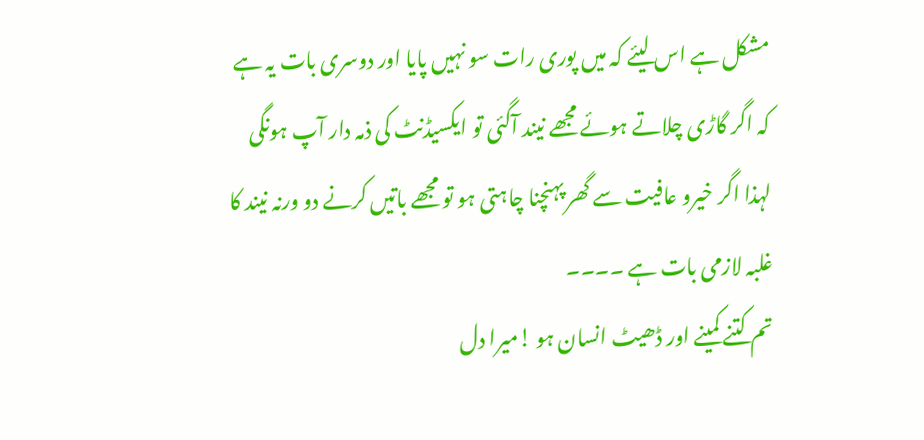مشکل ہے اس لیئے کہ میں پوری رات سو نہیں پایا اور دوسری بات یہ ہے کہ اگر گاڑی چلاتے ہوئے مجھے نیند آگئی تو ایکسیڈنٹ کی ذمہ دار آپ ہونگی لہذا اگر خیرو عافیت سے گھر پہنچنا چاہتی ہو تو مجھے باتیں کرنے دو ورنہ نیند کا غلبہ لازمی بات ہے ۔۔۔۔
تم کتنے کمینے اور ڈھیٹ انسان ہو !میرا دل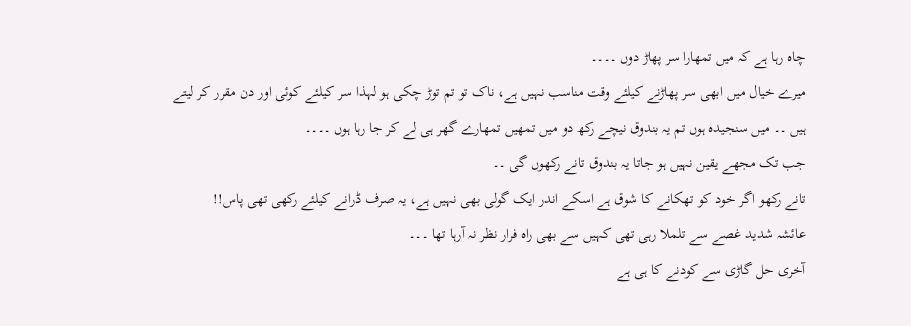چاہ رہا ہے کہ میں تمھارا سر پھاڑ دوں ۔۔۔۔
میرے خیال میں ابھی سر پھاڑنے کیلئے وقت مناسب نہیں ہے، ناک تو تم توڑ چکی ہو لہذا سر کیلئے کوئی اور دن مقرر کر لیتے ہیں ۔۔ میں سنجیدہ ہوں تم یہ بندوق نیچے رکھ دو میں تمھیں تمھارے گھر ہی لے کر جا رہا ہوں ۔۔۔۔
جب تک مجھے یقین نہیں ہو جاتا یہ بندوق تانے رکھوں گی ۔۔
تانے رکھو اگر خود کو تھکانے کا شوق ہے اسکے اندر ایک گولی بھی نہیں ہے، یہ صرف ڈرانے کیلئے رکھی تھی پاس!!
عائشہ شدید غصے سے تلملا رہی تھی کہیں سے بھی راہ فرار نظر نہ آرہا تھا ۔۔۔
آخری حل گاڑی سے کودنے کا ہی ہے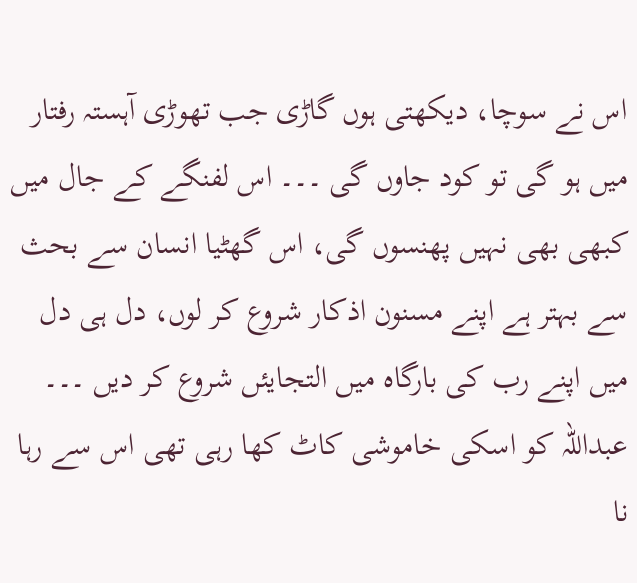اس نے سوچا، دیکھتی ہوں گاڑی جب تھوڑی آہستہ رفتار میں ہو گی تو کود جاوں گی ۔۔۔ اس لفنگے کے جال میں کبھی بھی نہیں پھنسوں گی، اس گھٹیا انسان سے بحث سے بہتر ہے اپنے مسنون اذکار شروع کر لوں، دل ہی دل میں اپنے رب کی بارگاہ میں التجایئں شروع کر دیں ۔۔۔
عبداللہ کو اسکی خاموشی کاٹ کھا رہی تھی اس سے رہا نا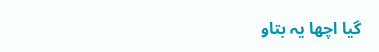گیا اچھا یہ بتاو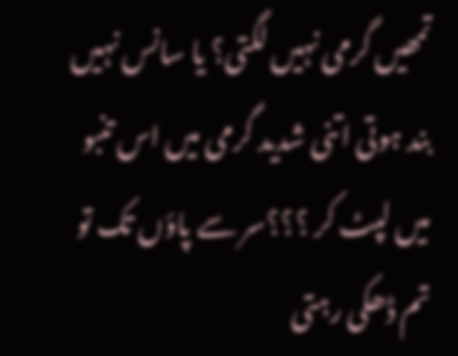تمھیں گرمی نہیں لگتی؟ یا سانس نہیں بند ہوتی اتنی شدید گرمی میں اس تنبو میں لپٹ کر ؟؟؟سر سے پاؤں تک تو تم ڈھکی رہتی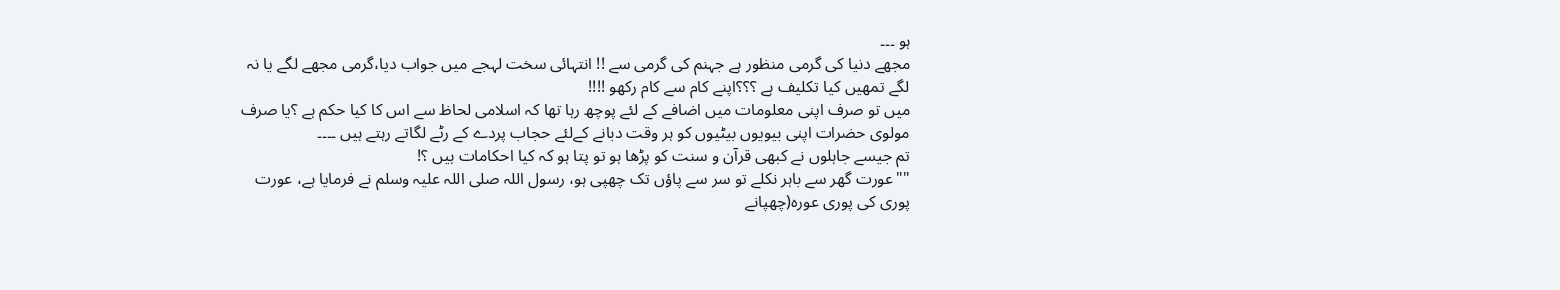ہو ۔۔۔
مجھے دنیا کی گرمی منظور ہے جہنم کی گرمی سے !! انتہائی سخت لہجے میں جواب دیا،گرمی مجھے لگے یا نہ لگے تمھیں کیا تکلیف ہے ؟؟؟اپنے کام سے کام رکھو !!!!
میں تو صرف اپنی معلومات میں اضافے کے لئے پوچھ رہا تھا کہ اسلامی لحاظ سے اس کا کیا حکم ہے ؟یا صرف مولوی حضرات اپنی بیویوں بیٹیوں کو ہر وقت دبانے کےلئے حجاب پردے کے رٹے لگاتے رہتے ہیں ۔۔۔۔
تم جیسے جاہلوں نے کبھی قرآن و سنت کو پڑھا ہو تو پتا ہو کہ کیا احکامات ہیں ؟!
""عورت گھر سے باہر نکلے تو سر سے پاؤں تک چھپی ہو، رسول اللہ صلی اللہ علیہ وسلم نے فرمایا ہے، عورت پوری کی پوری عورہ(چھپانے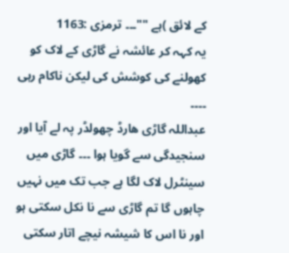کے لائق )ہے ""۔۔۔ ترمزی :1163
یہ کہہ کر عائشہ نے گاڑی کے لاک کو کھولنے کی کوشش کی لیکن ناکام رہی ۔۔۔۔
عبداللہ گاڑی ھارڈ چھولڈر پہ لے آیا اور سنجیدگی سے گویا ہوا ۔۔۔ گاڑی میں سینٹرل لاک لگا ہے جب تک میں نہیں چاہوں گا تم گاڑی سے نا نکل سکتی ہو اور نا اس کا شیشہ نیچے اتار سکتی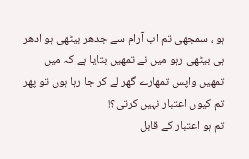ہو ، سمجھی تم اب آرام سے جدھر بیٹھی ہو ادھر ہی بیٹھی رہو میں نے تمھیں بتایا ہے کہ میں تمھیں واپس تمھارے گھر لے کر جا رہا ہوں تو پھر تم کیوں اعتبار نہیں کرتی؟!
تم ہو اعتبار کے قابل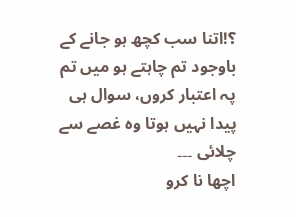؟!اتنا سب کچھ ہو جانے کے باوجود تم چاہتے ہو میں تم پہ اعتبار کروں، سوال ہی پیدا نہیں ہوتا وہ غصے سے چلائی ۔۔۔
اچھا نا کرو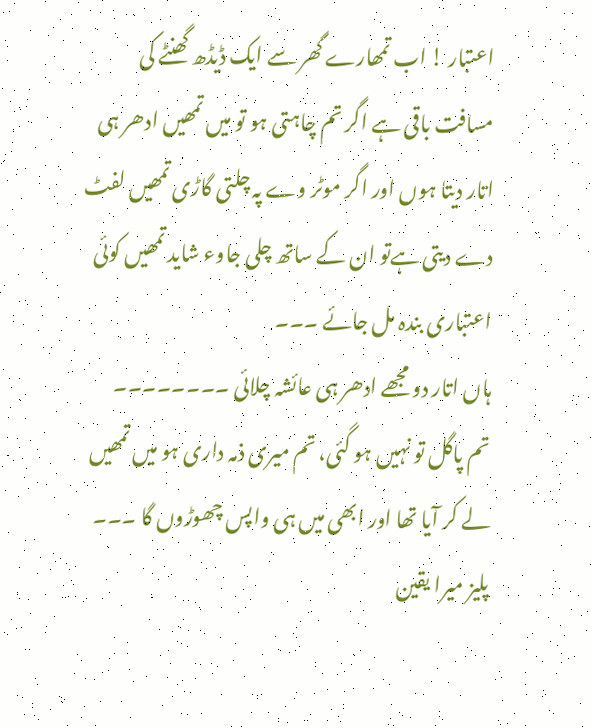اعتبار ! اب تمھارے گھر سے ایک ڈیڈھ گھنٹے کی مسافت باقی ہے اگر تم چاہتی ہو تو میں تمھیں ادھر ہی اتار دیتا ہوں اور اگر موٹر وے پہ چلتی گاڑی تمھیں لفٹ دے دیتی ہےتو ان کے ساتھ چلی جاوء شاید تمھیں کوئی اعتباری بندہ مل جائے ۔۔۔
ہاں اتار دو مجھے ادھر ہی عائشہ چلائی ۔۔۔۔۔۔۔۔
تم پاگل تو نہیں ہو گئی، تم میری ذمہ داری ہو میں تمھیں لے کر آیا تھا اور ابھی میں ہی واپس چھوڑوں گا ۔۔۔ پلیز میرا یقین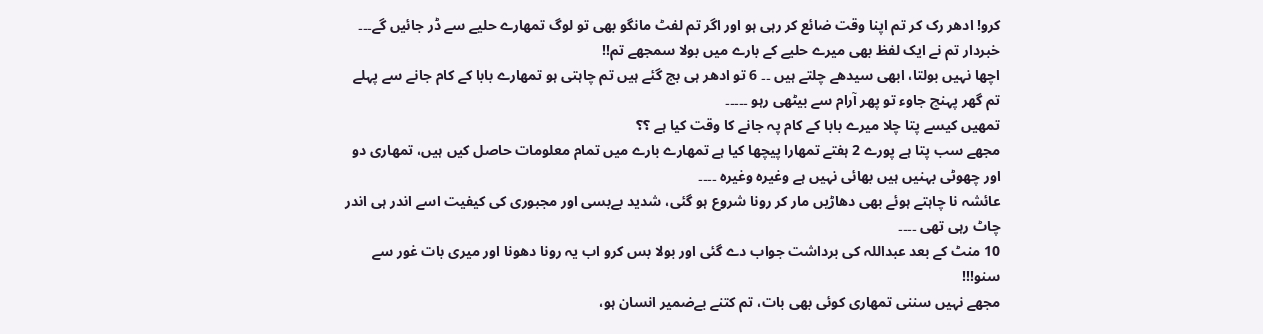کرو! ادھر رک کر تم اپنا وقت ضائع کر رہی ہو اور اگر تم لفٹ مانگو بھی تو لوگ تمھارے حلیے سے ڈر جائیں گے۔۔۔
خبردار تم نے ایک لفظ بھی میرے حلیے کے بارے میں بولا سمجھے تم!!
اچھا نہیں بولتا، ابھی سیدھے چلتے ہیں ۔۔ 6 تو ادھر ہی بج گئے ہیں تم چاہتی ہو تمھارے بابا کے کام جانے سے پہلے تم گھر پہنچ جاوء تو پھر آرام سے بیٹھی رہو ۔۔۔۔۔
تمھیں کیسے پتا چلا میرے بابا کے کام پہ جانے کا وقت کیا ہے ؟؟
مجھے سب پتا ہے پورے 2 ہفتے تمھارا پیچھا کیا ہے تمھارے بارے میں تمام معلومات حاصل کیں ہیں، تمھاری دو اور چھوٹی بہنیں ہیں بھائی نہیں ہے وغیرہ وغیرہ ۔۔۔۔
عائشہ نا چاہتے ہوئے بھی دھاڑیں مار کر رونا شروع ہو گئی، شدید بےبسی اور مجبوری کی کیفیت اسے اندر ہی اندر چاٹ رہی تھی ۔۔۔۔
10 منٹ کے بعد عبداللہ کی برداشت جواب دے گئی اور بولا بس کرو اب یہ رونا دھونا اور میری بات غور سے سنو!!!
مجھے نہیں سننی تمھاری کوئی بھی بات، تم کتنے بےضمیر انسان ہو،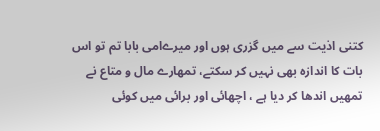کتنی اذیت سے میں گزری ہوں اور میرےامی بابا تم تو اس بات کا اندازہ بھی نہیں کر سکتے، تمھارے مال و متاع نے تمھیں اندھا کر دیا ہے ، اچھائی اور برائی میں کوئی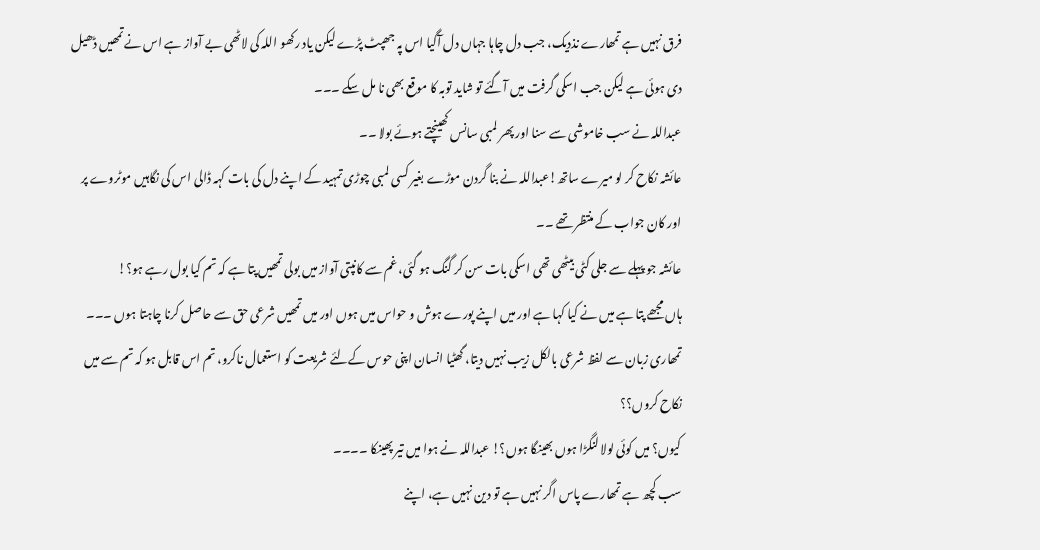فرق نہیں ہے تمھارے نذدیک، جب دل چاہا جہاں دل آگیا اس پہ جھپٹ پڑے لیکن یاد رکھو اللہ کی لاٹھی بے آواز ہے اس نے تمھیں ڈھیل دی ہوئی ہے لیکن جب اسکی گرفت میں آگئے تو شاید توبہ کا موقع بھی نا مل سکے ۔۔۔
عبداللہ نے سب خاموشی سے سنا اور پھر لمبی سانس کھینچتے ہوئے بولا ۔۔
عائشہ نکاح کر لو میرے ساتھ!عبداللہ نے بنا گردن موڑے بغیر کسی لمبی چوڑی تمہید کے اپنے دل کی بات کہہ ڈالی اس کی نگاہیں موٹروے پر اور کان جواب کے منتظر تھے ۔۔
عائشہ جو پہلے سے جلی کٹی بیٹھی تھی اسکی بات سن کر گنگ ہو گئی، غم سے کانپتی آواز میں بولی تمھیں پتا ہے کہ تم کیا بول رہے ہو؟!
ہاں مجھے پتا ہے میں نے کیا کہا ہے اور میں اپنے پورے ہوش و حواس میں ہوں اور میں تمھیں شرعی حق سے حاصل کرنا چاہتا ہوں ۔۔۔
تمھاری زبان سے لفظ شرعی بالکل زیب نہیں دیتا، گھٹیا انسان اپنی حوس کےلئے شریعت کو استعمال ناکرو، تم اس قابل ہو کہ تم سے میں نکاح کروں؟؟
کیوں؟ میں کوئی لولا لنگڑا ہوں بھینگا ہوں؟! عبداللہ نے ہوا میں تیر پھینکا ۔۔۔۔
سب کچھ ہے تمھارے پاس اگر نہیں ہے تو دین نہیں ہے، اپنے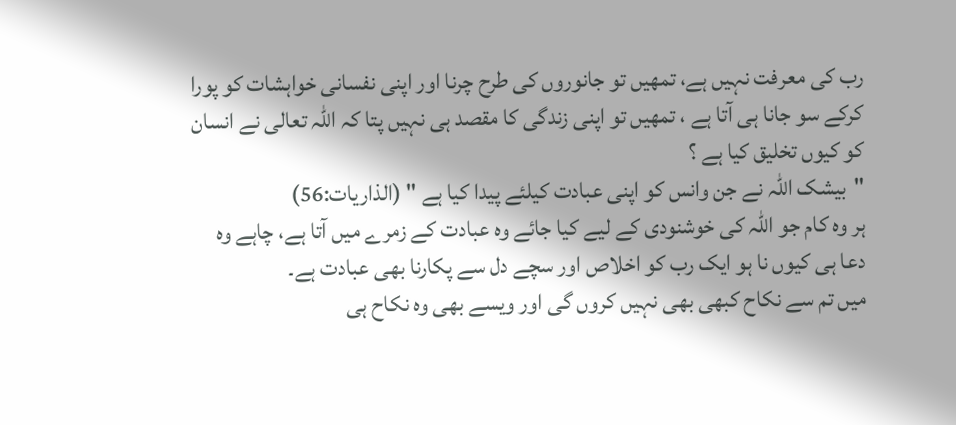رب کی معرفت نہیں ہے، تمھیں تو جانوروں کی طرح چرنا اور اپنی نفسانی خواہشات کو پورا کرکے سو جانا ہی آتا ہے ، تمھیں تو اپنی زندگی کا مقصد ہی نہیں پتا کہ اللہ تعالی نے انسان کو کیوں تخلیق کیا ہے ؟
"بیشک اللہ نے جن وانس کو اپنی عبادت کیلئے پیدا کیا ہے " (الذاريات:56)
ہر وہ کام جو اللہ کی خوشنودی کے لیے کیا جائے وہ عبادت کے زمرے میں آتا ہے، چاہے وہ دعا ہی کیوں نا ہو ایک رب کو اخلاص اور سچے دل سے پکارنا بھی عبادت ہے۔
میں تم سے نکاح کبھی بھی نہیں کروں گی اور ویسے بھی وہ نکاح ہی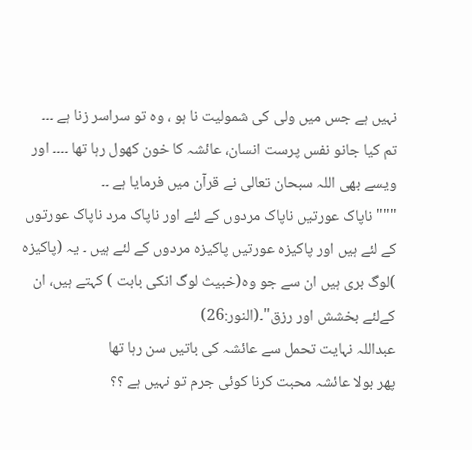نہیں ہے جس میں ولی کی شمولیت نا ہو ، وہ تو سراسر زنا ہے ۔۔۔
تم کیا جانو نفس پرست انسان، عائشہ کا خون کھول رہا تھا ۔۔۔۔ اور ویسے بھی اللہ سبحان تعالی نے قرآن میں فرمایا ہے ۔۔
"""ناپاک عورتیں ناپاک مردوں کے لئے اور ناپاک مرد ناپاک عورتوں کے لئے ہیں اور پاکیزہ عورتیں پاکیزہ مردوں کے لئے ہیں ۔ یہ (پاکیزہ )لوگ بری ہیں ان سے جو وہ(خبیث لوگ انکی بابت ) کہتے ہیں، ان کےلئے بخشش اور رزق"۔(النور:26)
عبداللہ نہایت تحمل سے عائشہ کی باتیں سن رہا تھا
پھر بولا عائشہ محبت کرنا کوئی جرم تو نہیں ہے ؟؟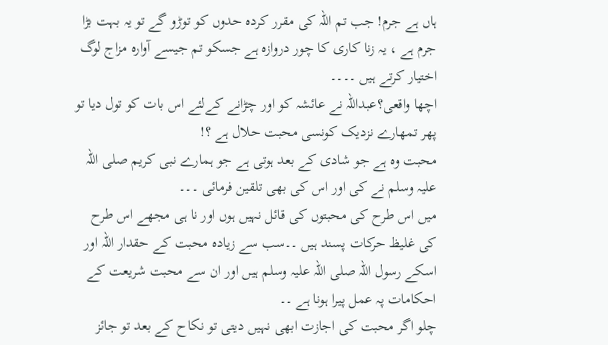ہاں ہے جرم! جب تم اللہ کی مقرر کردہ حدوں کو توڑو گے تو یہ بہت بڑا جرم ہے ، یہ زنا کاری کا چور دروازہ ہے جسکو تم جیسے آوارہ مزاج لوگ اختیار کرتے ہیں ۔۔۔۔
اچھا واقعی؟عبداللہ نے عائشہ کو اور چڑانے کےلئے اس بات کو تول دیا تو پھر تمھارے نزدیک کونسی محبت حلال ہے ؟!
محبت وہ ہے جو شادی کے بعد ہوتی ہے جو ہمارے نبی کریم صلی اللہ علیہ وسلم نے کی اور اس کی بھی تلقین فرمائی ۔۔۔
میں اس طرح کی محبتوں کی قائل نہیں ہوں اور نا ہی مجھے اس طرح کی غلیظ حرکات پسند ہیں ۔۔سب سے زیادہ محبت کے حقدار اللہ اور اسکے رسول اللہ صلی اللہ علیہ وسلم ہیں اور ان سے محبت شریعت کے احکامات پہ عمل پیرا ہونا ہے ۔۔
چلو اگر محبت کی اجازت ابھی نہیں دیتی تو نکاح کے بعد تو جائز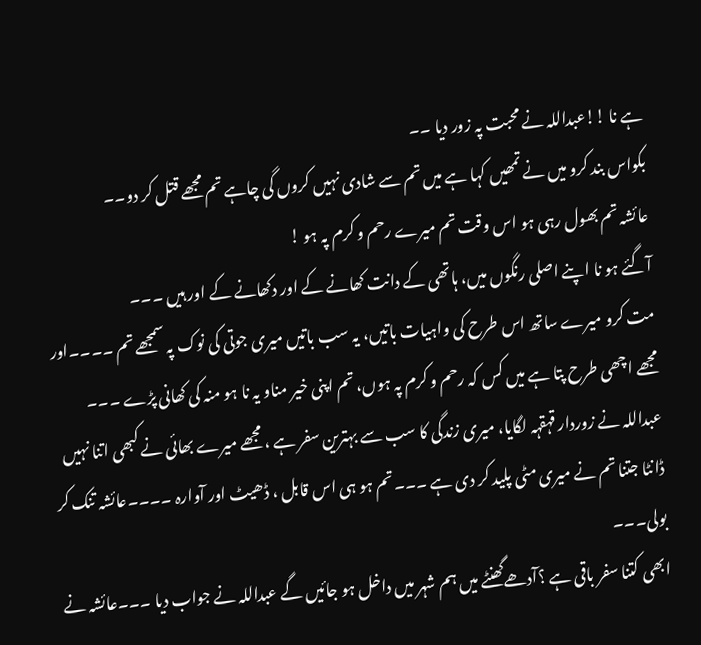ہے نا !!عبداللہ نے محبت پہ زور دیا ۔۔
بکواس بند کرو میں نے تمھیں کہا ہے میں تم سے شادی نہیں کروں گی چاہے تم مجھے قتل کر دو۔۔
عائشہ تم بھول رہی ہو اس وقت تم میرے رحم و کرم پہ ہو !
آگئے ہو نا اپنے اصلی رنگوں میں، ہاتھی کے دانت کھانے کے اور دکھانے کے اور ہیں ۔۔۔
مت کرو میرے ساتھ اس طرح کی واہیات باتیں، یہ سب باتیں میری جوتی کی نوک پہ سمجھے تم ۔۔۔۔اور مجھے اچھی طرح پتا ہے میں کس کہ رحم و کرم پہ ہوں، تم اپنی خیر مناو یہ نا ہو منہ کی کھانی پڑے ۔۔۔
عبداللہ نے زوردار قہقہہ لگایا، میری زندگی کا سب سے بہترین سفر ہے ، مجھے میرے بھائی نے کبھی اتنا نہیں ڈانٹا جتنا تم نے میری مٹی پلید کر دی ہے ۔۔۔تم ہو ہی اس قابل ، ڈھیٹ اور آوارہ ۔۔۔۔عائشہ تنک کر بولی۔۔۔
ابھی کتنا سفر باقی ہے ؟آدھےگھنٹے میں ہم شہر میں داخل ہو جائیں گے عبداللہ نے جواب دیا ۔۔۔عائشہ نے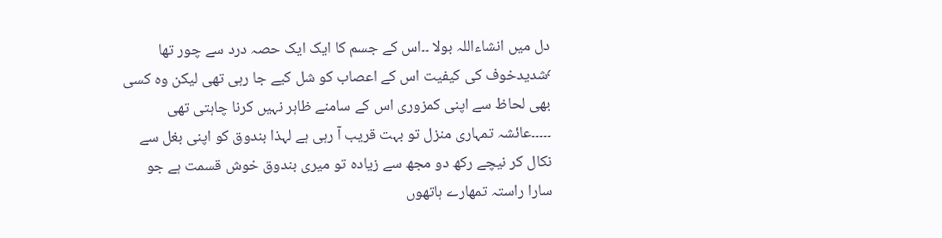دل میں انشاءاللہ بولا ۔۔اس کے جسم کا ایک ایک حصہ درد سے چور تھا ٬شدیدخوف کی کیفیت اس کے اعصاب کو شل کیے جا رہی تھی لیکن وہ کسی بھی لحاظ سے اپنی کمزوری اس کے سامنے ظاہر نہیں کرنا چاہتی تھی ۔۔۔۔۔عائشہ تمہاری منزل تو بہت قریب آ رہی ہے لہذا بندوق کو اپنی بغل سے نکال کر نیچے رکھ دو مجھ سے زیادہ تو میری بندوق خوش قسمت ہے جو سارا راستہ تمھارے ہاتھوں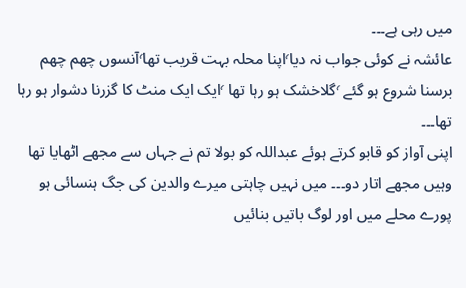میں رہی ہے۔۔۔
عائشہ نے کوئی جواب نہ دیا٬اپنا محلہ بہت قریب تھا٬آنسوں چھم چھم برسنا شروع ہو گئے ٬گلاخشک ہو رہا تھا ٬ایک ایک منٹ کا گزرنا دشوار ہو رہا تھا۔۔۔
اپنی آواز کو قابو کرتے ہوئے عبداللہ کو بولا تم نے جہاں سے مجھے اٹھایا تھا وہیں مجھے اتار دو۔۔۔ میں نہیں چاہتی میرے والدین کی جگ ہنسائی ہو پورے محلے میں اور لوگ باتیں بنائیں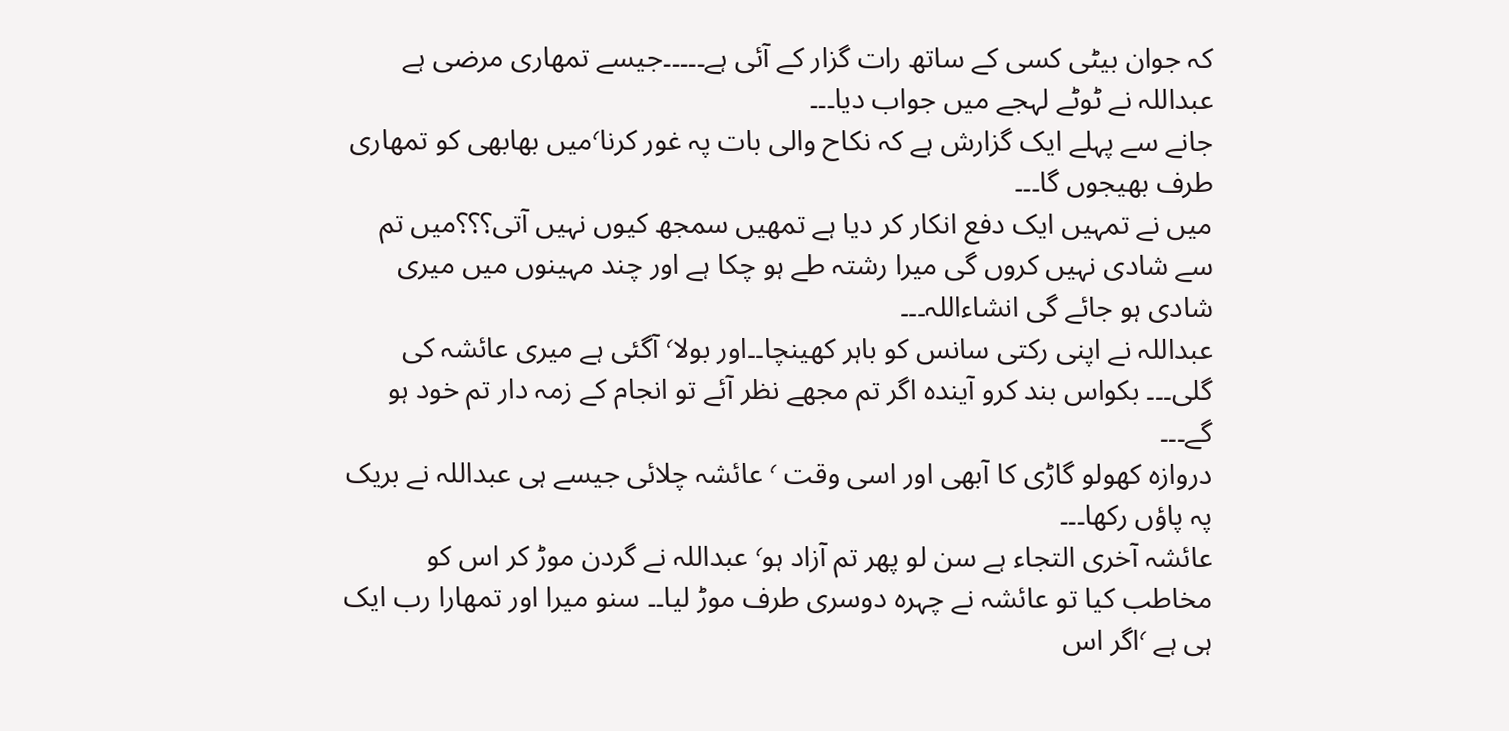کہ جوان بیٹی کسی کے ساتھ رات گزار کے آئی ہے۔۔۔۔۔جیسے تمھاری مرضی ہے عبداللہ نے ٹوٹے لہجے میں جواب دیا۔۔۔
جانے سے پہلے ایک گزارش ہے کہ نکاح والی بات پہ غور کرنا٬میں بھابھی کو تمھاری طرف بھیجوں گا۔۔۔
میں نے تمہیں ایک دفع انکار کر دیا ہے تمھیں سمجھ کیوں نہیں آتی؟؟؟میں تم سے شادی نہیں کروں گی میرا رشتہ طے ہو چکا ہے اور چند مہینوں میں میری شادی ہو جائے گی انشاءاللہ۔۔۔
عبداللہ نے اپنی رکتی سانس کو باہر کھینچا۔۔اور بولا٬ آگئی ہے میری عائشہ کی گلی۔۔۔ بکواس بند کرو آیندہ اگر تم مجھے نظر آئے تو انجام کے زمہ دار تم خود ہو گے۔۔۔
دروازہ کھولو گاڑی کا آبھی اور اسی وقت ٬ عائشہ چلائی جیسے ہی عبداللہ نے بریک پہ پاؤں رکھا۔۔۔
عائشہ آخری التجاء ہے سن لو پھر تم آزاد ہو٬ عبداللہ نے گردن موڑ کر اس کو مخاطب کیا تو عائشہ نے چہرہ دوسری طرف موڑ لیا۔۔ سنو میرا اور تمھارا رب ایک ہی ہے ٬اگر اس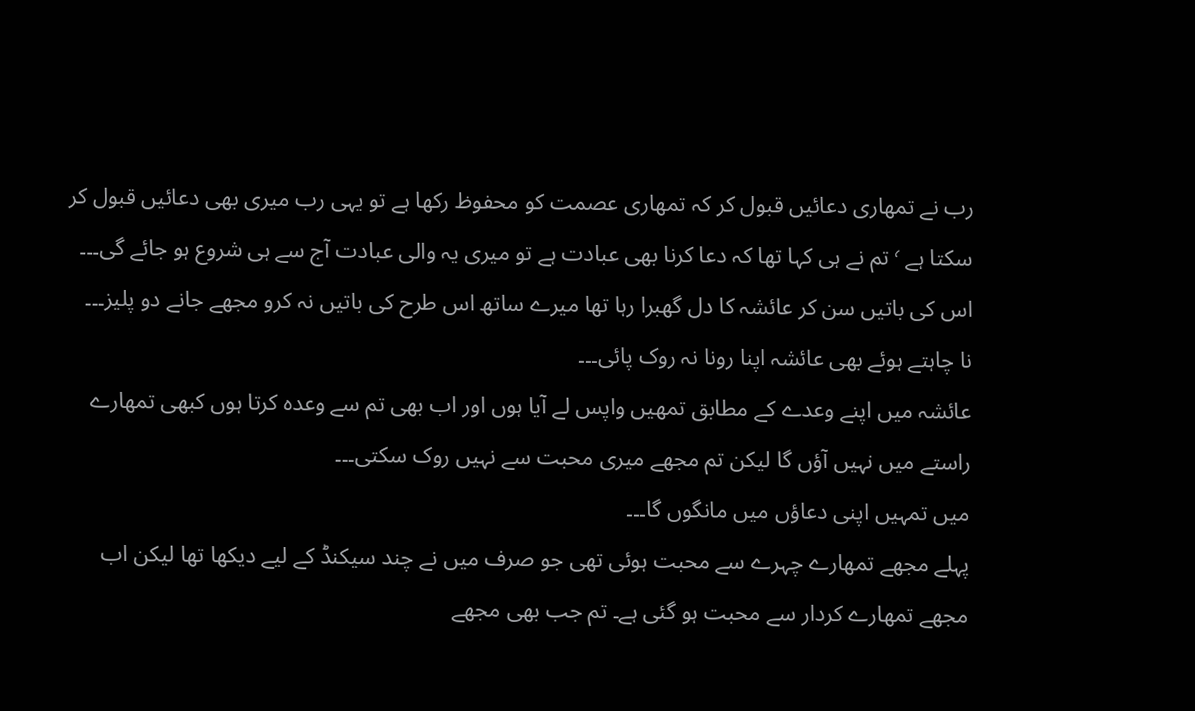رب نے تمھاری دعائیں قبول کر کہ تمھاری عصمت کو محفوظ رکھا ہے تو یہی رب میری بھی دعائیں قبول کر سکتا ہے ٬ تم نے ہی کہا تھا کہ دعا کرنا بھی عبادت ہے تو میری یہ والی عبادت آج سے ہی شروع ہو جائے گی۔۔۔
اس کی باتیں سن کر عائشہ کا دل گھبرا رہا تھا میرے ساتھ اس طرح کی باتیں نہ کرو مجھے جانے دو پلیز۔۔۔
نا چاہتے ہوئے بھی عائشہ اپنا رونا نہ روک پائی۔۔۔
عائشہ میں اپنے وعدے کے مطابق تمھیں واپس لے آیا ہوں اور اب بھی تم سے وعدہ کرتا ہوں کبھی تمھارے راستے میں نہیں آؤں گا لیکن تم مجھے میری محبت سے نہیں روک سکتی۔۔۔
میں تمہیں اپنی دعاؤں میں مانگوں گا۔۔۔
پہلے مجھے تمھارے چہرے سے محبت ہوئی تھی جو صرف میں نے چند سیکنڈ کے لیے دیکھا تھا لیکن اب مجھے تمھارے کردار سے محبت ہو گئی ہے۔ تم جب بھی مجھے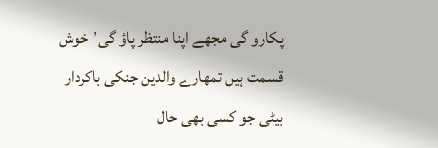پکارو گی مجھے اپنا منتظر پاؤ گی٬ خوش قسمت ہیں تمھارے والدین جنکی باکردار بیٹی جو کسی بھی حال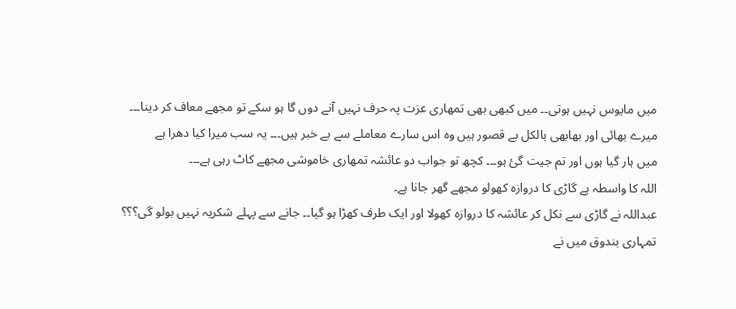میں مایوس نہیں ہوتی۔۔ میں کبھی بھی تمھاری عزت پہ حرف نہیں آنے دوں گا ہو سکے تو مجھے معاف کر دینا۔۔۔
میرے بھائی اور بھابھی بالکل بے قصور ہیں وہ اس سارے معاملے سے بے خبر ہیں۔۔۔ یہ سب میرا کیا دھرا ہے
میں ہار گیا ہوں اور تم جیت گئ ہو۔۔۔ کچھ تو جواب دو عائشہ تمھاری خاموشی مجھے کاٹ رہی ہے۔۔۔
اللہ کا واسطہ ہے گاڑی کا دروازہ کھولو مجھے گھر جانا ہے۔
عبداللہ نے گاڑی سے نکل کر عائشہ کا دروازہ کھولا اور ایک طرف کھڑا ہو گیا۔۔ جانے سے پہلے شکریہ نہیں بولو گی؟؟؟
تمہاری بندوق میں نے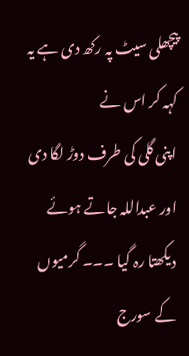پیچھلی سیٹ پہ رکھ دی ہے یہ کہہ کر اس نے
اپنی گلی کی طرف دوڑ لگا دی اور عبداللہ جاتے ہوئے دیکھتا رہ گیا ۔۔۔ گرمیوں کے سورج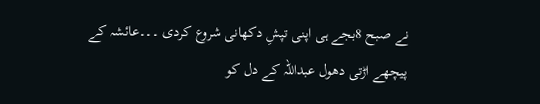نے صبح 8بجے ہی اپنی تپشِ دکھانی شروع کردی ۔۔۔عائشہ کے پیچھے اڑتی دھول عبداللہ کے دل کو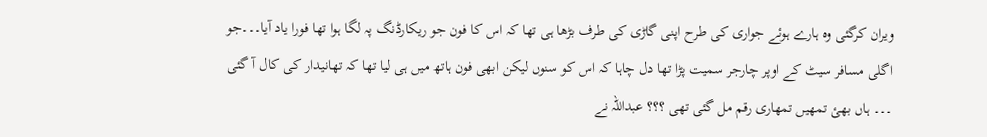ویران کرگئی وہ ہارے ہوئے جواری کی طرح اپنی گاڑی کی طرف بڑھا ہی تھا کہ اس کا فون جو ریکارڈنگ پہ لگا ہوا تھا فورا یاد آیا۔۔۔جو اگلی مسافر سیٹ کے اوپر چارجر سمیت پڑا تھا دل چاہا کہ اس کو سنوں لیکن ابھی فون ہاتھ میں ہی لیا تھا کہ تھانیدار کی کال آ گئی ۔۔۔ ہاں بھئ تمھیں تمھاری رقم مل گئی تھی ؟؟؟ عبداللہ نے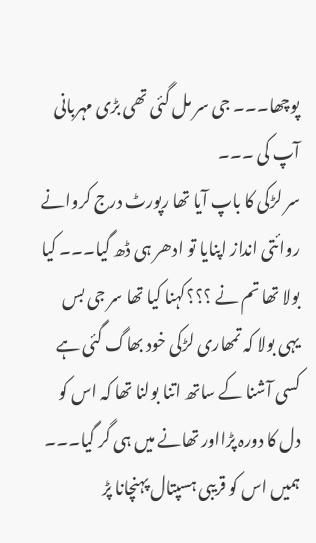پوچھا۔۔۔ جی سر مل گئی تھی بڑی مہربانی آپ کی ۔۔۔
سر لڑکی کا باپ آیا تھا رپورٹ درج کروانے روائتی انداز اپنایا تو ادھر ہی ڈھ گیا۔۔۔ کیا بولا تھا تم نے ؟؟؟کہنا کیا تھا سر جی بس یہی بولا کہ تمھاری لڑکی خود بھاگ گئی ہے کسی آشنا کے ساتھ اتنا بولنا تھا کہ اس کو دل کا دورہ پڑااور تھانے میں ہی گر گیا۔۔۔ ہمیں اس کو قریبی ہسپتال پہنچانا پڑ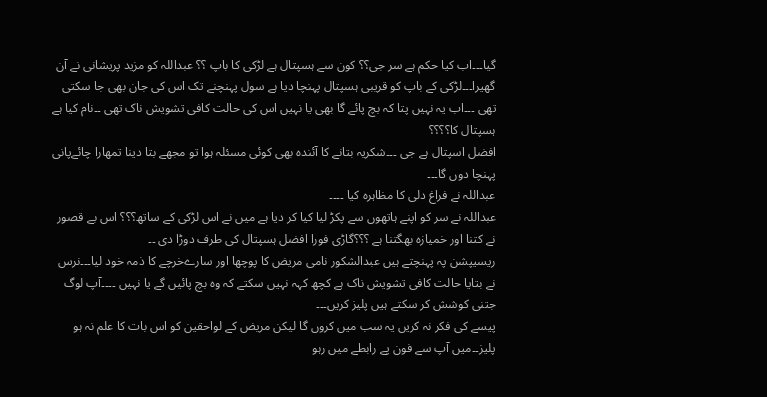گیا۔۔۔اب کیا حکم ہے سر جی؟؟ کون سے ہسپتال ہے لڑکی کا باپ ؟؟ عبداللہ کو مزید پریشانی نے آن گھیرا۔۔۔لڑکی کے باپ کو قریبی ہسپتال پہنچا دیا ہے سول پہنچنے تک اس کی جان بھی جا سکتی تھی ۔۔۔اب یہ نہیں پتا کہ بچ پائے گا بھی یا نہیں اس کی حالت کافی تشویش ناک تھی ۔۔نام کیا ہے ہسپتال کا؟؟؟؟
افضل اسپتال ہے جی ۔۔۔شکریہ بتانے کا آئندہ بھی کوئی مسئلہ ہوا تو مجھے بتا دینا تمھارا چائےپانی پہنچا دوں گا۔۔۔
عبداللہ نے فراغ دلی کا مظاہرہ کیا ۔۔۔۔
عبداللہ نے سر کو اپنے ہاتھوں سے پکڑ لیا کیا کر دیا ہے میں نے اس لڑکی کے ساتھ؟؟؟ اس بے قصور نے کتنا اور خمیازہ بھگتنا ہے ؟؟؟گاڑی فورا افضل ہسپتال کی طرف دوڑا دی ۔۔
ریسیپشن پہ پہنچتے ہیں عبدالشکور نامی مریض کا پوچھا اور سارےخرچے کا ذمہ خود لیا۔۔۔نرس نے بتایا حالت کافی تشویش ناک ہے کچھ کہہ نہیں سکتے کہ وہ بچ پائیں گے یا نہیں ۔۔۔۔آپ لوگ جتنی کوشش کر سکتے ہیں پلیز کریں۔۔۔
پیسے کی فکر نہ کریں یہ سب میں کروں گا لیکن مریض کے لواحقین کو اس بات کا علم نہ ہو پلیز۔۔میں آپ سے فون پے رابطے میں رہو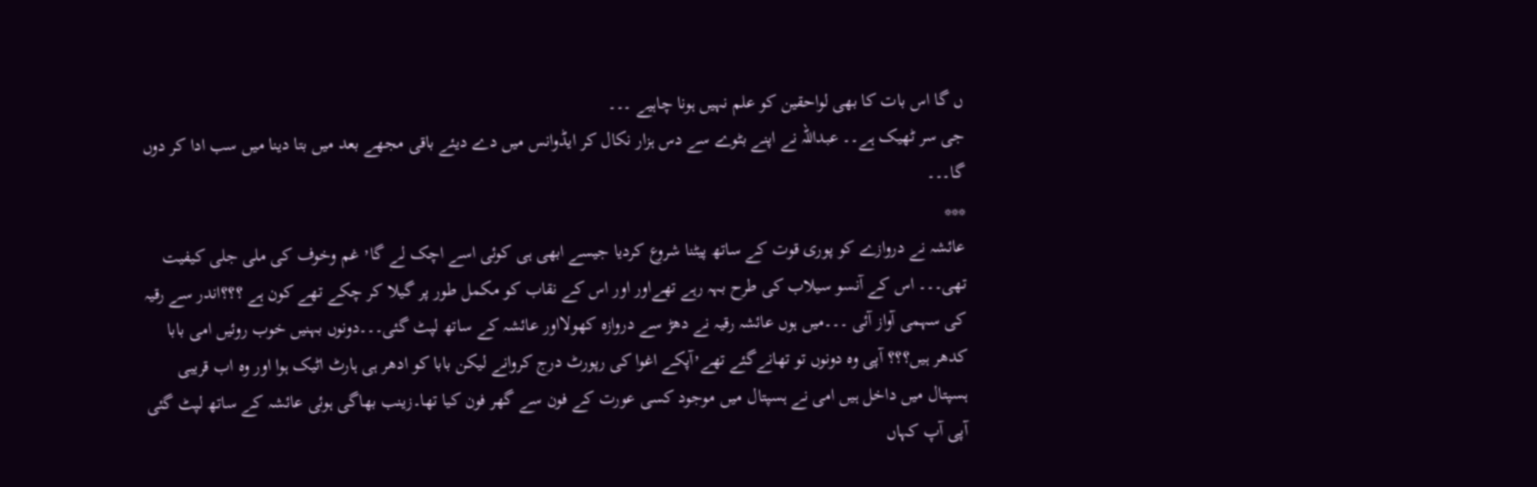ں گا اس بات کا بھی لواحقین کو علم نہیں ہونا چاہیے ۔۔۔
جی سر ٹھیک ہے۔۔ عبداللہ نے اپنے بٹوے سے دس ہزار نکال کر ایڈوانس میں دے دیئے باقی مجھے بعد میں بتا دینا میں سب ادا کر دوں گا۔۔۔
***
عائشہ نے دروازے کو پوری قوت کے ساتھ پیٹنا شروع کردیا جیسے ابھی ہی کوئی اسے اچک لے گا٬ غم وخوف کی ملی جلی کیفیت تھی۔۔۔ اس کے آنسو سیلاب کی طرح بہہ رہے تھےاور اور اس کے نقاب کو مکمل طور پر گیلا کر چکے تھے کون ہے ؟؟؟اندر سے رقیہ کی سہمی آواز آئی ۔۔۔میں ہوں عائشہ رقیہ نے دھڑ سے دروازہ کھولااور عائشہ کے ساتھ لپٹ گئی۔۔۔دونوں بہنیں خوب روئیں امی بابا کدھر ہیں؟؟؟ آپی وہ دونوں تو تھانےگئے تھے٬آپکے اغوا کی رپورٹ درج کروانے لیکن بابا کو ادھر ہی ہارٹ اٹیک ہوا اور وہ اب قریبی ہسپتال میں داخل ہیں امی نے ہسپتال میں موجود کسی عورت کے فون سے گھر فون کیا تھا۔زینب بھاگی ہوئی عائشہ کے ساتھ لپٹ گئی آپی آپ کہاں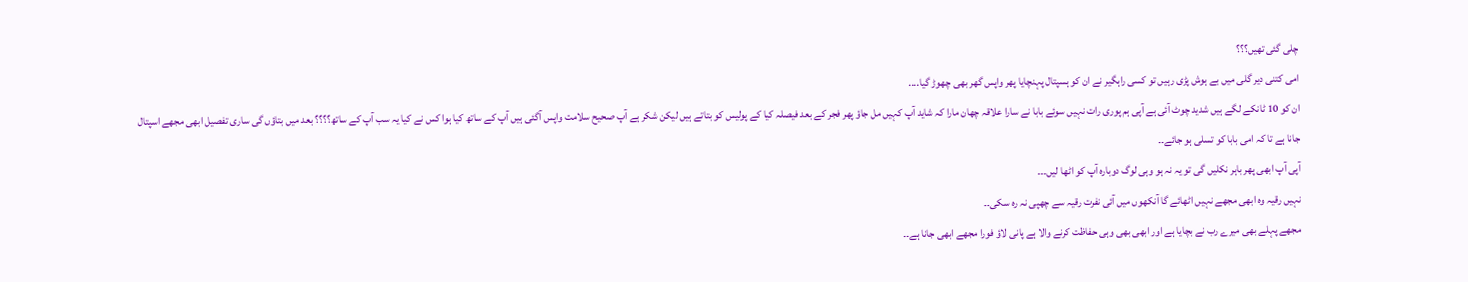چلی گئی تھیں؟؟؟
امی کتنی دیر گلی میں بے ہوش پڑی رہیں تو کسی راہگیر نے ان کو ہسپتال پہنچایا پھر واپس گھر بھی چھوڑ گیا....
ان کو 10 ٹانکے لگے ہیں شدید چوٹ آئی ہے آپی ہم پوری رات نہیں سوئے بابا نے سارا علاقہ چھان مارا کہ شاید آپ کہیں مل جاؤ پھر فجر کے بعد فیصلہ کیا کے پولیس کو بتاتے ہیں لیکن شکر ہے آپ صحیح سلامت واپس آگئی ہیں آپ کے ساتھ کیا ہوا کس نے کیا یہ سب آپ کے ساتھ؟؟؟؟ بعد میں بتاؤں گی ساری تفصیل ابھی مجھے اسپتال جانا ہے تا کہ امی بابا کو تسلی ہو جائے۔۔
آپی آپ ابھی پھر باہر نکلیں گی تو یہ نہ ہو وہی لوگ دوبارہ آپ کو اٹھا لیں۔۔۔
نہیں رقیہ وہ ابھی مجھے نہیں اٹھائے گا آنکھوں میں آئی نفرت رقیہ سے چھپی نہ رہ سکی۔۔
مجھے پہلے بھی میرے رب نے بچایا ہے اور ابھی بھی وہی حفاظت کرنے والا ہے پانی لاؤ فورا مجھے ابھی جانا ہے۔۔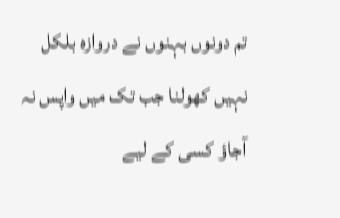تم دونوں بہنوں نے دروازہ بلکل نہیں کھولنا جب تک میں واپس نہ آجاؤ کسی کے لیے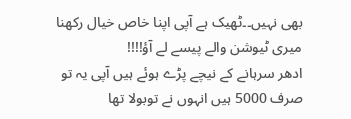بھی نہیں۔۔ٹھیک ہے آپی اپنا خاص خیال رکھنا میری ٹیوشن والے پیسے لے آؤ!!!!
ادھر سرہانے کے نیچے پڑے ہوئے ہیں آپی یہ تو صرف 5000 ہیں انہوں نے توبولا تھا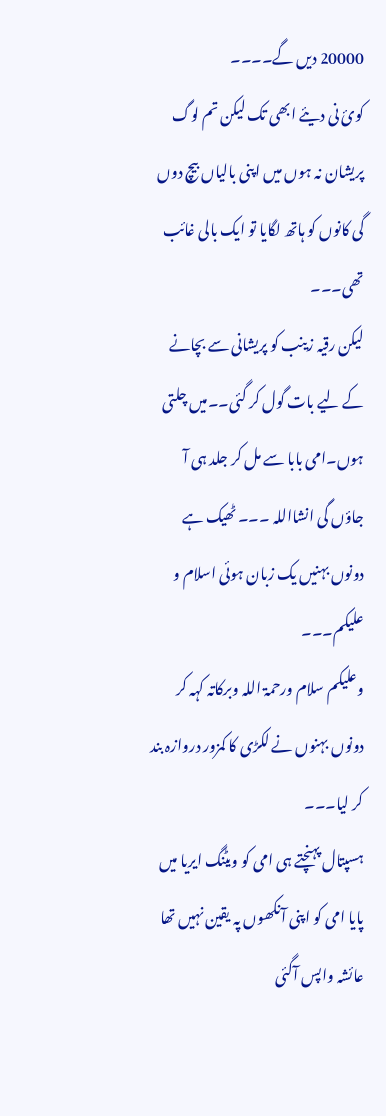20000 دیں گے۔۔۔۔
کوئ نی دیئے ابھی تک لیکن تم لوگ پریشان نہ ہوں میں اپنی بالیاں بیچ دوں گی کانوں کو ہاتھ لگایا تو ایک بالی غائب تھی۔۔۔
لیکن رقیہ زینب کو پریشانی سے بچانے کے لیے بات گول کر گئی۔۔میں چلتی ہوں۔امی بابا سے مل کر جلد ہی آ جاؤں گی انشااللہ ۔۔۔ ٹھیک ہے دونوں بہنیں یک زبان ہوئی اسلام و علیکم۔۔۔
وعلیکم سلام ورحمۃ اللہ وبرکاتہ کہہ کر دونوں بہنوں نے لکڑی کا کمزور دروازہ بند کر لیا۔۔۔
ہسپتال پہنچتے ہی امی کو ویٹنگ ایریا میں پایا امی کو اپنی آنکھوں پہ یقین نہیں تھا عائشہ واپس آگئی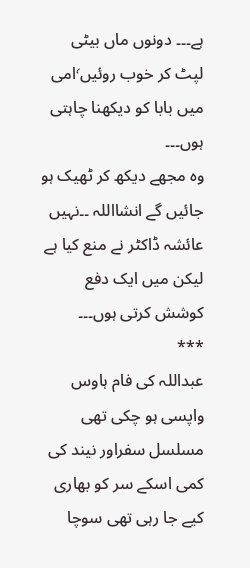ہے۔۔۔ دونوں ماں بیٹی لپٹ کر خوب روئیں٬امی میں بابا کو دیکھنا چاہتی ہوں۔۔۔
وہ مجھے دیکھ کر ٹھیک ہو جائیں گے انشااللہ ۔۔نہیں عائشہ ڈاکٹر نے منع کیا ہے لیکن میں ایک دفع کوشش کرتی ہوں۔۔۔
***
عبداللہ کی فام ہاوس واپسی ہو چکی تھی مسلسل سفراور نیند کی کمی اسکے سر کو بھاری کیے جا رہی تھی سوچا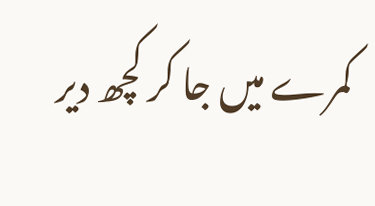کمرے میں جا کر کچھ دیر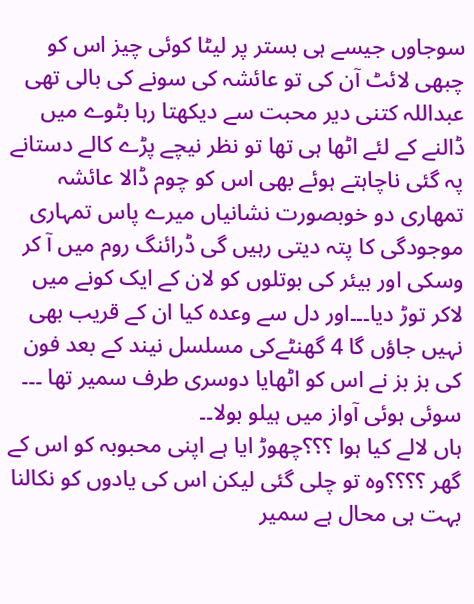سوجاوں جیسے ہی بستر پر لیٹا کوئی چیز اس کو چبھی لائٹ آن کی تو عائشہ کی سونے کی بالی تھی عبداللہ کتنی دیر محبت سے دیکھتا رہا بٹوے میں ڈالنے کے لئے اٹھا ہی تھا تو نظر نیچے پڑے کالے دستانے پہ گئی ناچاہتے ہوئے بھی اس کو چوم ڈالا عائشہ تمھاری دو خوبصورت نشانیاں میرے پاس تمہاری موجودگی کا پتہ دیتی رہیں گی ڈرائنگ روم میں آ کر وسکی اور بیئر کی بوتلوں کو لان کے ایک کونے میں لاکر توڑ دیا۔۔۔اور دل سے وعدہ کیا ان کے قریب بھی نہیں جاؤں گا 4 گھنٹےکی مسلسل نیند کے بعد فون کی بز بز نے اس کو اٹھایا دوسری طرف سمیر تھا ۔۔۔ سوئی ہوئی آواز میں ہیلو بولا۔۔
ہاں لالے کیا ہوا ؟؟؟چھوڑ ایا ہے اپنی محبوبہ کو اس کے گھر ؟؟؟؟وہ تو چلی گئی لیکن اس کی یادوں کو نکالنا بہت ہی محال ہے سمیر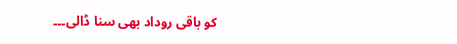کو باقی روداد بھی سنا ڈالی۔۔۔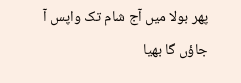پھر بولا میں آج شام تک واپس آ جاؤں گا بھیا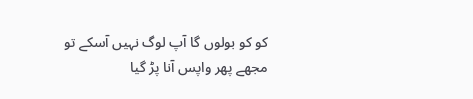کو کو بولوں گا آپ لوگ نہیں آسکے تو مجھے پھر واپس آنا پڑ گیا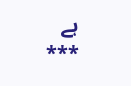ہے
***